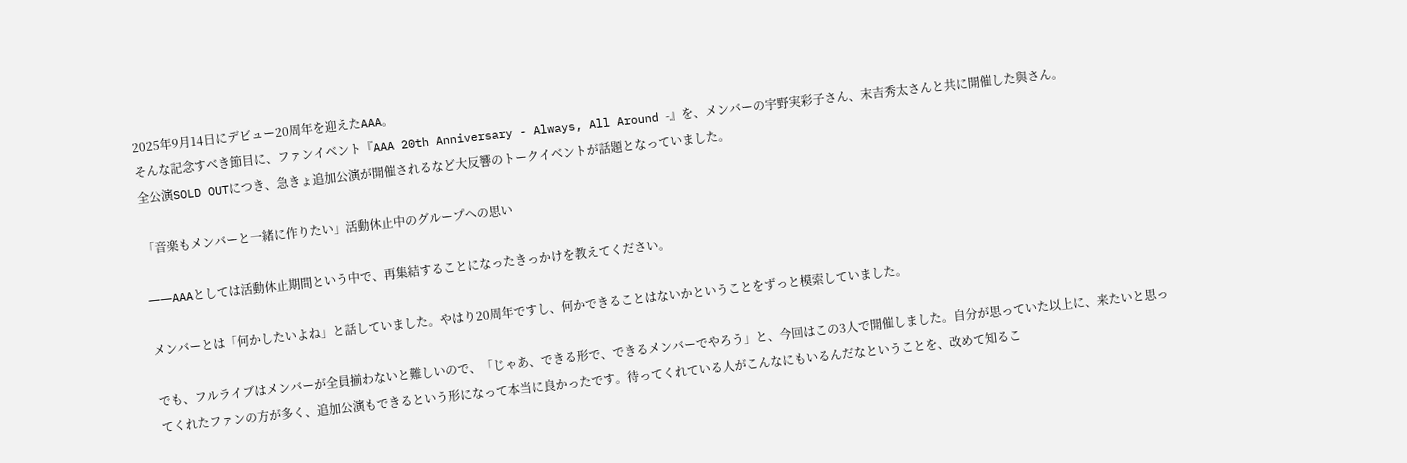2025年9月14日にデビュー20周年を迎えたAAA。
そんな記念すべき節目に、ファンイベント『AAA 20th Anniversary - Always, All Around -』を、メンバーの宇野実彩子さん、末吉秀太さんと共に開催した與さん。
全公演SOLD OUTにつき、急きょ追加公演が開催されるなど大反響のトークイベントが話題となっていました。

「音楽もメンバーと一緒に作りたい」活動休止中のグループへの思い

――AAAとしては活動休止期間という中で、再集結することになったきっかけを教えてください。

メンバーとは「何かしたいよね」と話していました。やはり20周年ですし、何かできることはないかということをずっと模索していました。

でも、フルライブはメンバーが全員揃わないと難しいので、「じゃあ、できる形で、できるメンバーでやろう」と、今回はこの3人で開催しました。自分が思っていた以上に、来たいと思ってくれたファンの方が多く、追加公演もできるという形になって本当に良かったです。待ってくれている人がこんなにもいるんだなということを、改めて知るこ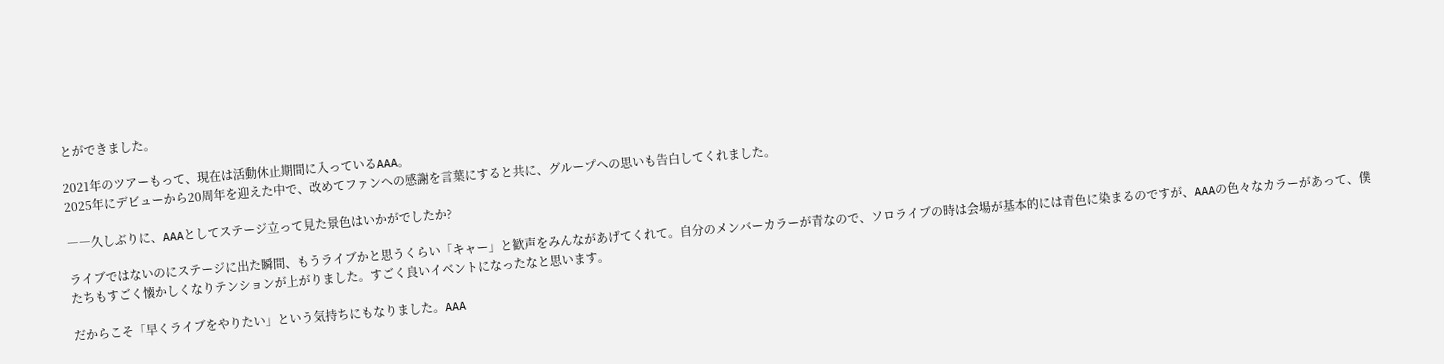とができました。

2021年のツアーもって、現在は活動休止期間に入っているAAA。
2025年にデビューから20周年を迎えた中で、改めてファンへの感謝を言葉にすると共に、グループへの思いも告白してくれました。

――久しぶりに、AAAとしてステージ立って見た景色はいかがでしたか?

ライブではないのにステージに出た瞬間、もうライブかと思うくらい「キャー」と歓声をみんながあげてくれて。自分のメンバーカラーが青なので、ソロライブの時は会場が基本的には青色に染まるのですが、AAAの色々なカラーがあって、僕たちもすごく懐かしくなりテンションが上がりました。すごく良いイベントになったなと思います。

だからこそ「早くライブをやりたい」という気持ちにもなりました。AAA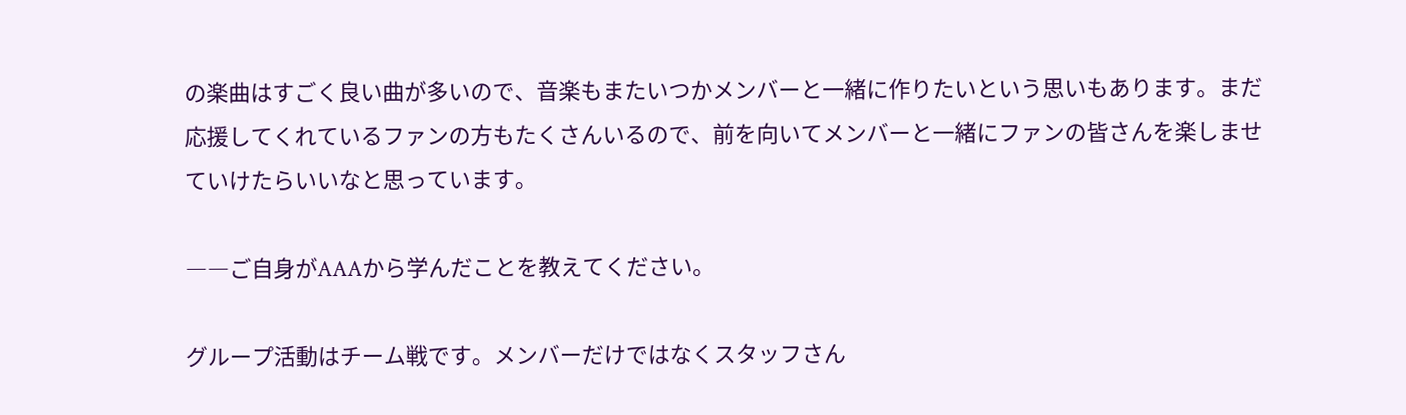の楽曲はすごく良い曲が多いので、音楽もまたいつかメンバーと一緒に作りたいという思いもあります。まだ応援してくれているファンの方もたくさんいるので、前を向いてメンバーと一緒にファンの皆さんを楽しませていけたらいいなと思っています。

――ご自身がAAAから学んだことを教えてください。

グループ活動はチーム戦です。メンバーだけではなくスタッフさん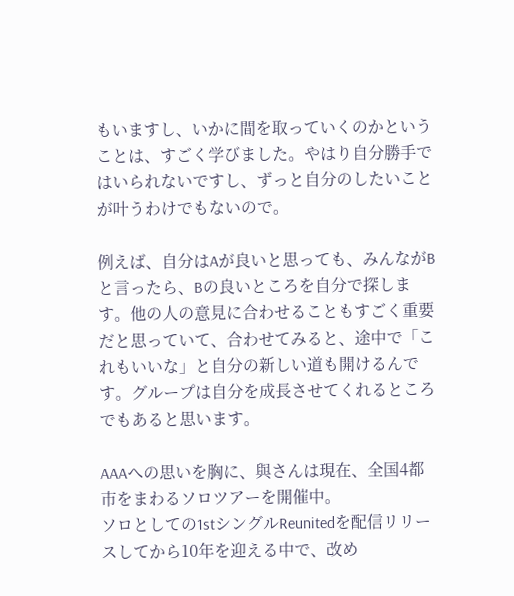もいますし、いかに間を取っていくのかということは、すごく学びました。やはり自分勝手ではいられないですし、ずっと自分のしたいことが叶うわけでもないので。

例えば、自分はAが良いと思っても、みんながBと言ったら、Bの良いところを自分で探します。他の人の意見に合わせることもすごく重要だと思っていて、合わせてみると、途中で「これもいいな」と自分の新しい道も開けるんです。グループは自分を成長させてくれるところでもあると思います。

AAAへの思いを胸に、與さんは現在、全国4都市をまわるソロツアーを開催中。
ソロとしての1stシングルReunitedを配信リリースしてから10年を迎える中で、改め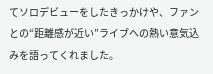てソロデビューをしたきっかけや、ファンとの“距離感が近い”ライブへの熱い意気込みを語ってくれました。